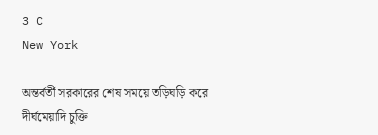3 C
New York

অন্তর্বর্তী সরকারের শেষ সময়ে তড়িঘড়ি করে দীর্ঘমেয়াদি চুক্তি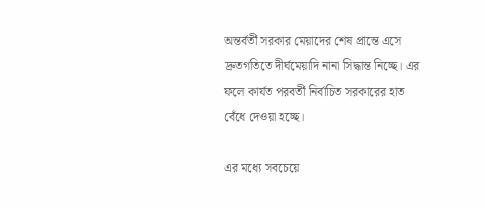অন্তর্বর্তী সরকার মেয়াদের শেষ প্রান্তে এসে দ্রুতগতিতে দীর্ঘমেয়াদি নানা সিদ্ধান্ত নিচ্ছে। এর ফলে কার্যত পরবর্তী নির্বাচিত সরকারের হাত বেঁধে দেওয়া হচ্ছে।

এর মধ্যে সবচেয়ে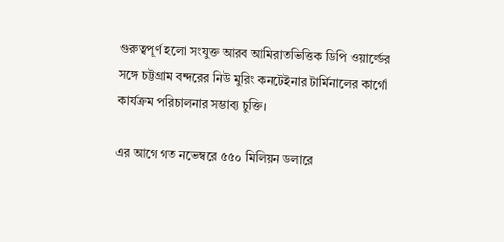গুরুত্বপূর্ণ হলো সংযুক্ত আরব আমিরাতভিত্তিক ডিপি ওয়ার্ল্ডের সঙ্গে চট্টগ্রাম বন্দরের নিউ মুরিং কনটেইনার টার্মিনালের কার্গো কার্যক্রম পরিচালনার সম্ভাব্য চুক্তি।

এর আগে গত নভেম্বরে ৫৫০ মিলিয়ন ডলারে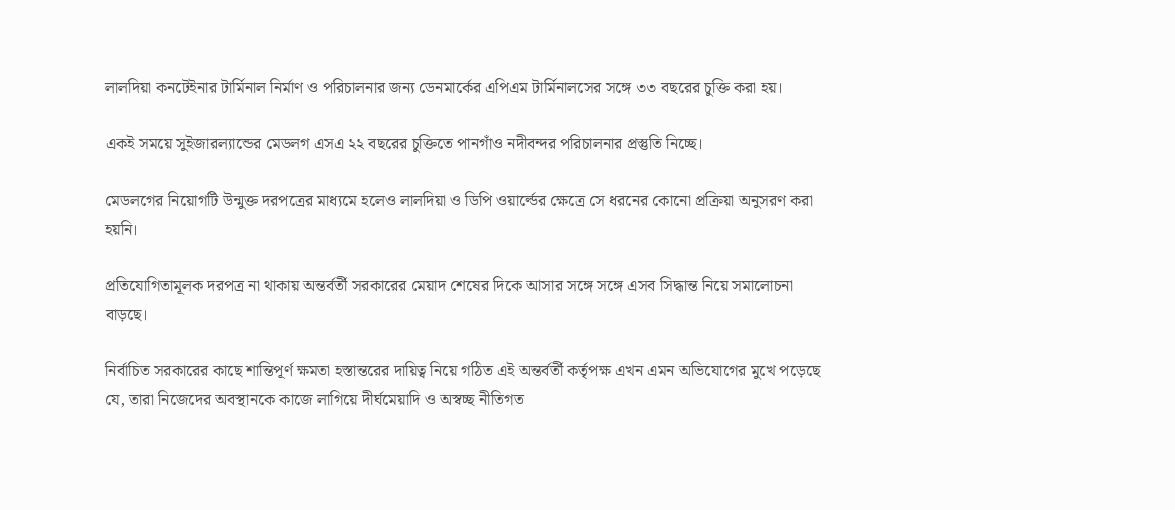লালদিয়া কনটেইনার টার্মিনাল নির্মাণ ও পরিচালনার জন্য ডেনমার্কের এপিএম টার্মিনালসের সঙ্গে ৩৩ বছরের চুক্তি করা হয়।

একই সময়ে সুইজারল্যান্ডের মেডলগ এসএ ২২ বছরের চুক্তিতে পানগাঁও নদীবন্দর পরিচালনার প্রস্তুতি নিচ্ছে।

মেডলগের নিয়োগটি উন্মুক্ত দরপত্রের মাধ্যমে হলেও লালদিয়া ও ডিপি ওয়ার্ল্ডের ক্ষেত্রে সে ধরনের কোনো প্রক্রিয়া অনুসরণ করা হয়নি।

প্রতিযোগিতামূলক দরপত্র না থাকায় অন্তর্বর্তী সরকারের মেয়াদ শেষের দিকে আসার সঙ্গে সঙ্গে এসব সিদ্ধান্ত নিয়ে সমালোচনা বাড়ছে।

নির্বাচিত সরকারের কাছে শান্তিপূর্ণ ক্ষমতা হস্তান্তরের দায়িত্ব নিয়ে গঠিত এই অন্তর্বর্তী কর্তৃপক্ষ এখন এমন অভিযোগের মুখে পড়েছে যে, তারা নিজেদের অবস্থানকে কাজে লাগিয়ে দীর্ঘমেয়াদি ও অস্বচ্ছ নীতিগত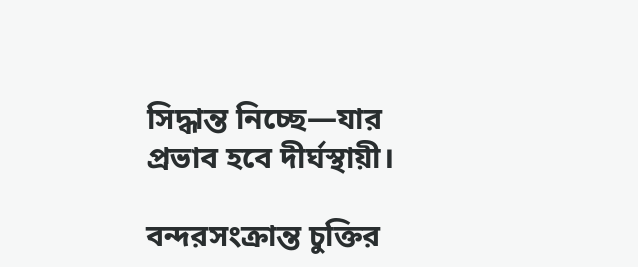সিদ্ধান্ত নিচ্ছে—যার প্রভাব হবে দীর্ঘস্থায়ী।

বন্দরসংক্রান্ত চুক্তির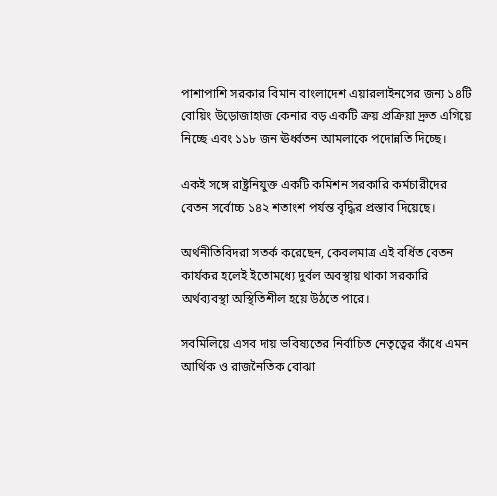পাশাপাশি সরকার বিমান বাংলাদেশ এয়ারলাইনসের জন্য ১৪টি বোয়িং উড়োজাহাজ কেনার বড় একটি ক্রয় প্রক্রিয়া দ্রুত এগিয়ে নিচ্ছে এবং ১১৮ জন ঊর্ধ্বতন আমলাকে পদোন্নতি দিচ্ছে।

একই সঙ্গে রাষ্ট্রনিযুক্ত একটি কমিশন সরকারি কর্মচারীদের বেতন সর্বোচ্চ ১৪২ শতাংশ পর্যন্ত বৃদ্ধির প্রস্তাব দিয়েছে।

অর্থনীতিবিদরা সতর্ক করেছেন, কেবলমাত্র এই বর্ধিত বেতন কার্যকর হলেই ইতোমধ্যে দুর্বল অবস্থায় থাকা সরকারি অর্থব্যবস্থা অস্থিতিশীল হয়ে উঠতে পারে।

সবমিলিয়ে এসব দায় ভবিষ্যতের নির্বাচিত নেতৃত্বের কাঁধে এমন আর্থিক ও রাজনৈতিক বোঝা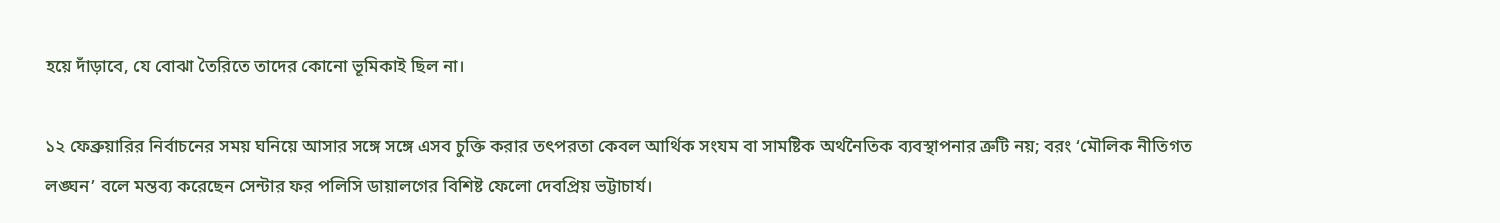হয়ে দাঁড়াবে, যে বোঝা তৈরিতে তাদের কোনো ভূমিকাই ছিল না।

১২ ফেব্রুয়ারির নির্বাচনের সময় ঘনিয়ে আসার সঙ্গে সঙ্গে এসব চুক্তি করার তৎপরতা কেবল আর্থিক সংযম বা সামষ্টিক অর্থনৈতিক ব্যবস্থাপনার ত্রুটি নয়; বরং ‘মৌলিক নীতিগত লঙ্ঘন’ বলে মন্তব্য করেছেন সেন্টার ফর পলিসি ডায়ালগের বিশিষ্ট ফেলো দেবপ্রিয় ভট্টাচার্য।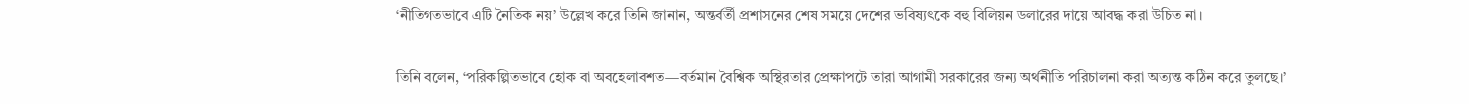‘নীতিগতভাবে এটি নৈতিক নয়’ উল্লেখ করে তিনি জানান, অন্তর্বর্তী প্রশাসনের শেষ সময়ে দেশের ভবিষ্যৎকে বহু বিলিয়ন ডলারের দায়ে আবদ্ধ করা উচিত না।

তিনি বলেন, ‘পরিকল্পিতভাবে হোক বা অবহেলাবশত—বর্তমান বৈশ্বিক অস্থিরতার প্রেক্ষাপটে তারা আগামী সরকারের জন্য অর্থনীতি পরিচালনা করা অত্যন্ত কঠিন করে তুলছে।’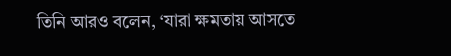তিনি আরও বলেন, ‘যারা ক্ষমতায় আসতে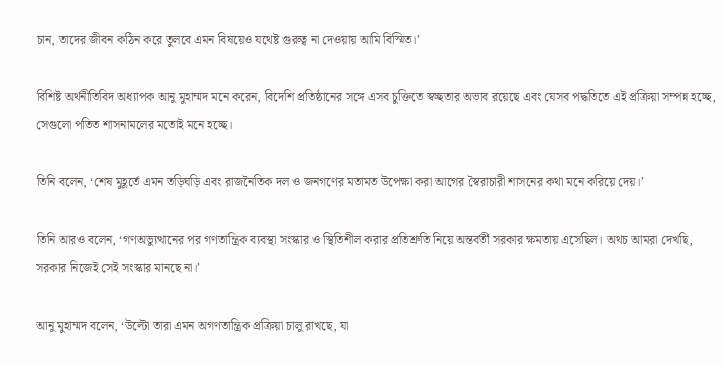চান, তাদের জীবন কঠিন করে তুলবে এমন বিষয়েও যথেষ্ট গুরুত্ব না দেওয়ায় আমি বিস্মিত।’

বিশিষ্ট অর্থনীতিবিদ অধ্যাপক আনু মুহাম্মদ মনে করেন, বিদেশি প্রতিষ্ঠানের সঙ্গে এসব চুক্তিতে স্বচ্ছতার অভাব রয়েছে এবং যেসব পদ্ধতিতে এই প্রক্রিয়া সম্পন্ন হচ্ছে, সেগুলো পতিত শাসনামলের মতোই মনে হচ্ছে।

তিনি বলেন, ‘শেষ মুহূর্তে এমন তড়িঘড়ি এবং রাজনৈতিক দল ও জনগণের মতামত উপেক্ষা করা আগের স্বৈরাচারী শাসনের কথা মনে করিয়ে দেয়।’

তিনি আরও বলেন, ‘গণঅভ্যুত্থানের পর গণতান্ত্রিক ব্যবস্থা সংস্কার ও স্থিতিশীল করার প্রতিশ্রুতি নিয়ে অন্তর্বর্তী সরকার ক্ষমতায় এসেছিল। অথচ আমরা দেখছি, সরকার নিজেই সেই সংস্কার মানছে না।’

আনু মুহাম্মদ বলেন, ‘উল্টো তারা এমন অগণতান্ত্রিক প্রক্রিয়া চালু রাখছে, যা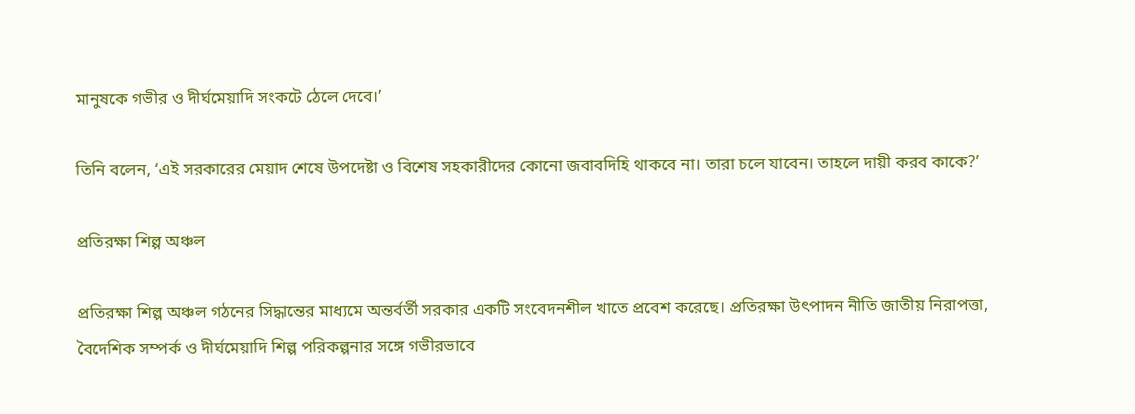মানুষকে গভীর ও দীর্ঘমেয়াদি সংকটে ঠেলে দেবে।’

তিনি বলেন, ‘এই সরকারের মেয়াদ শেষে উপদেষ্টা ও বিশেষ সহকারীদের কোনো জবাবদিহি থাকবে না। তারা চলে যাবেন। তাহলে দায়ী করব কাকে?’

প্রতিরক্ষা শিল্প অঞ্চল

প্রতিরক্ষা শিল্প অঞ্চল গঠনের সিদ্ধান্তের মাধ্যমে অন্তর্বর্তী সরকার একটি সংবেদনশীল খাতে প্রবেশ করেছে। প্রতিরক্ষা উৎপাদন নীতি জাতীয় নিরাপত্তা, বৈদেশিক সম্পর্ক ও দীর্ঘমেয়াদি শিল্প পরিকল্পনার সঙ্গে গভীরভাবে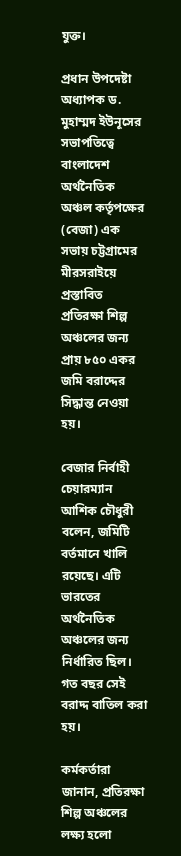যুক্ত।

প্রধান উপদেষ্টা অধ্যাপক ড. মুহাম্মদ ইউনূসের সভাপতিত্বে বাংলাদেশ অর্থনৈতিক অঞ্চল কর্তৃপক্ষের (বেজা) এক সভায় চট্টগ্রামের মীরসরাইয়ে প্রস্তাবিত প্রতিরক্ষা শিল্প অঞ্চলের জন্য প্রায় ৮৫০ একর জমি বরাদ্দের সিদ্ধান্ত নেওয়া হয়।

বেজার নির্বাহী চেয়ারম্যান আশিক চৌধুরী বলেন, জমিটি বর্তমানে খালি রয়েছে। এটি ভারতের অর্থনৈতিক অঞ্চলের জন্য নির্ধারিত ছিল। গত বছর সেই বরাদ্দ বাতিল করা হয়।

কর্মকর্তারা জানান, প্রতিরক্ষা শিল্প অঞ্চলের লক্ষ্য হলো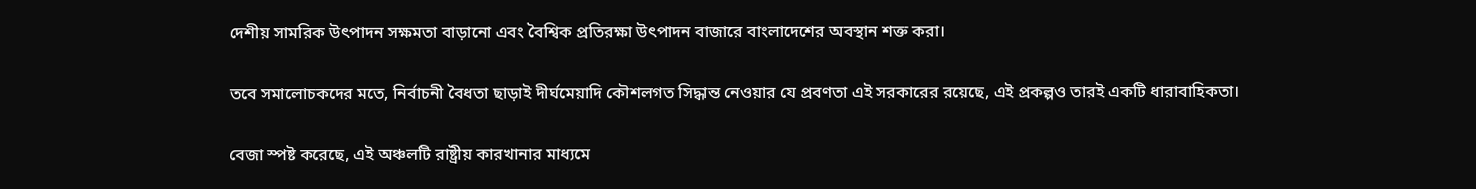দেশীয় সামরিক উৎপাদন সক্ষমতা বাড়ানো এবং বৈশ্বিক প্রতিরক্ষা উৎপাদন বাজারে বাংলাদেশের অবস্থান শক্ত করা।

তবে সমালোচকদের মতে, নির্বাচনী বৈধতা ছাড়াই দীর্ঘমেয়াদি কৌশলগত সিদ্ধান্ত নেওয়ার যে প্রবণতা এই সরকারের রয়েছে, এই প্রকল্পও তারই একটি ধারাবাহিকতা।

বেজা স্পষ্ট করেছে, এই অঞ্চলটি রাষ্ট্রীয় কারখানার মাধ্যমে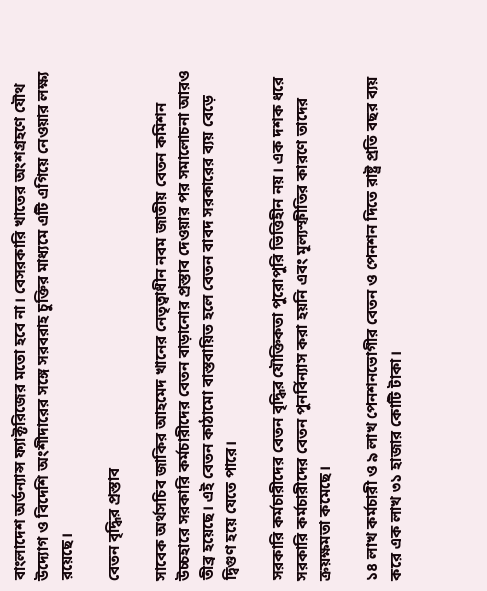বাংলাদেশ অর্ডন্যান্স ফ্যাক্টরিজের মতো হবে না। বেসরকারি খাতের অংশগ্রহণে যৌথ উদ্যোগ ও বিদেশি অংশীদারের সঙ্গে সরবরাহ চুক্তির মাধ্যমে এটি এগিয়ে নেওয়ার লক্ষ্য রয়েছে।

বেতন বৃদ্ধির প্রস্তাব

সাবেক অর্থসচিব জাকির আহমেদ খানের নেতৃত্বাধীন নবম জাতীয় বেতন কমিশন উচ্চহারে সরকারি কর্মচারীদের বেতন বাড়ানোর প্রস্তাব দেওয়ার পর সমালোচনা আরও তীব্র হয়েছে। এই বেতন কাঠামো বাস্তবায়িত হলে বেতন বাবদ সরকারের ব্যয় বেড়ে দ্বিগুণ হয়ে যেতে পারে।

সরকারি কর্মচারীদের বেতন বৃদ্ধির যৌক্তিকতা পুরোপুরি ভিত্তিহীন নয়। এক দশক ধরে সরকারি কর্মচারীদের বেতন পুনর্বিন্যাস করা হয়নি এবং মূল্যস্ফীতির কারণে তাদের ক্রয়ক্ষমতা কমেছে।

১৪ লাখ কর্মচারী ও ৯ লাখ পেনশনভোগীর বেতন ও পেনশন দিতে রাষ্ট্র প্রতি বছর ব্যয় করে এক লাখ ৩১ হাজার কোটি টাকা।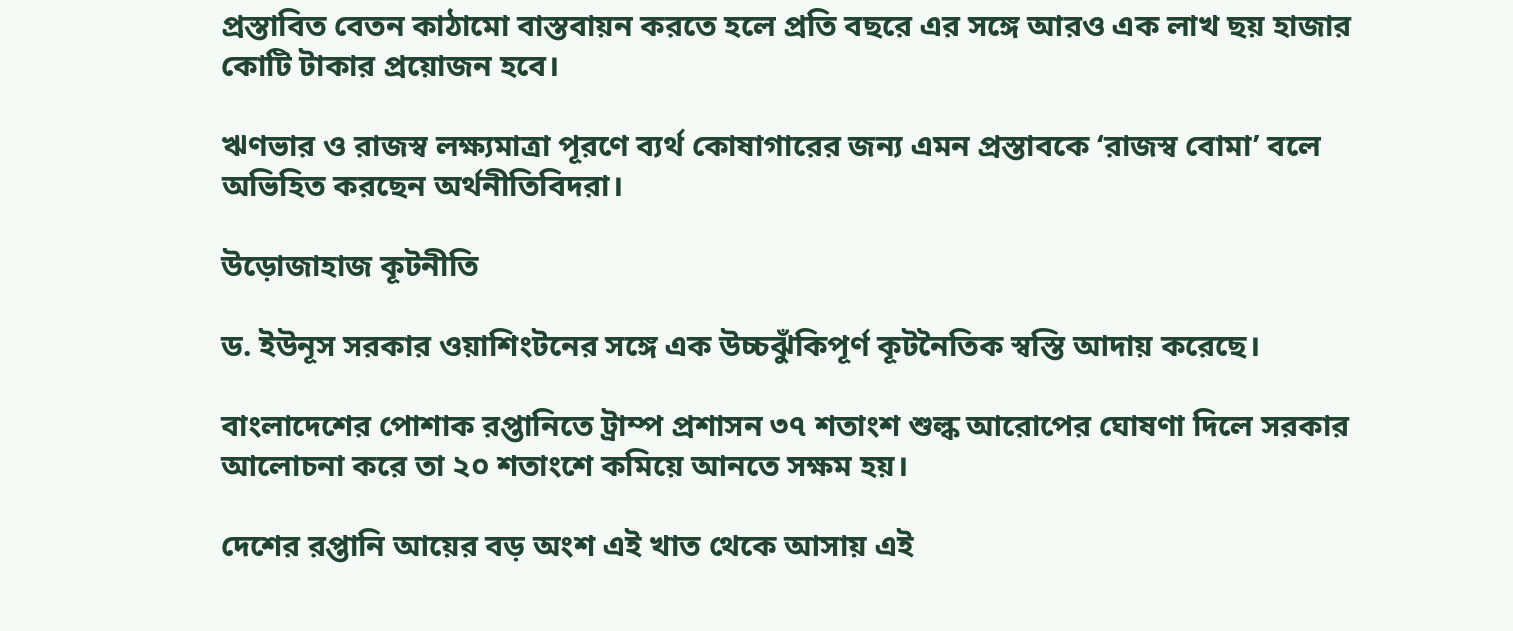প্রস্তাবিত বেতন কাঠামো বাস্তবায়ন করতে হলে প্রতি বছরে এর সঙ্গে আরও এক লাখ ছয় হাজার কোটি টাকার প্রয়োজন হবে।

ঋণভার ও রাজস্ব লক্ষ্যমাত্রা পূরণে ব্যর্থ কোষাগারের জন্য এমন প্রস্তাবকে ‘রাজস্ব বোমা’ বলে অভিহিত করছেন অর্থনীতিবিদরা।

উড়োজাহাজ কূটনীতি

ড. ইউনূস সরকার ওয়াশিংটনের সঙ্গে এক উচ্চঝুঁকিপূর্ণ কূটনৈতিক স্বস্তি আদায় করেছে।

বাংলাদেশের পোশাক রপ্তানিতে ট্রাম্প প্রশাসন ৩৭ শতাংশ শুল্ক আরোপের ঘোষণা দিলে সরকার আলোচনা করে তা ২০ শতাংশে কমিয়ে আনতে সক্ষম হয়।

দেশের রপ্তানি আয়ের বড় অংশ এই খাত থেকে আসায় এই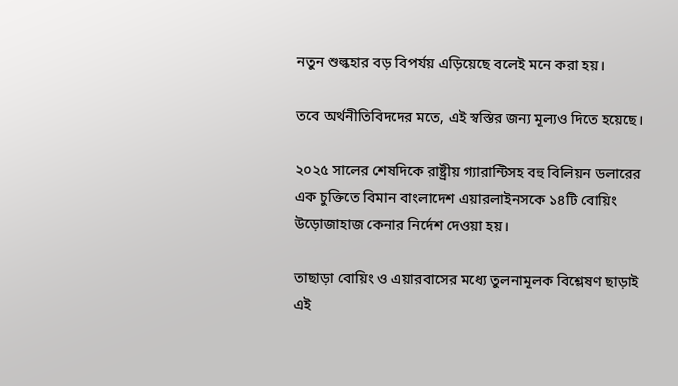নতুন শুল্কহার বড় বিপর্যয় এড়িয়েছে বলেই মনে করা হয়।

তবে অর্থনীতিবিদদের মতে, এই স্বস্তির জন্য মূল্যও দিতে হয়েছে।

২০২৫ সালের শেষদিকে রাষ্ট্রীয় গ্যারান্টিসহ বহু বিলিয়ন ডলারের এক চুক্তিতে বিমান বাংলাদেশ এয়ারলাইনসকে ১৪টি বোয়িং উড়োজাহাজ কেনার নির্দেশ দেওয়া হয়।

তাছাড়া বোয়িং ও এয়ারবাসের মধ্যে তুলনামূলক বিশ্লেষণ ছাড়াই এই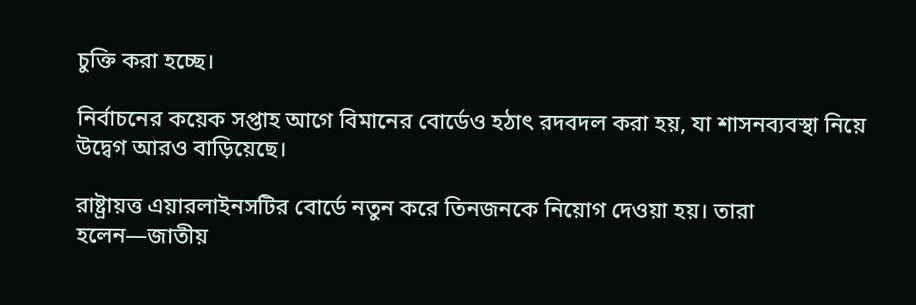চুক্তি করা হচ্ছে।

নির্বাচনের কয়েক সপ্তাহ আগে বিমানের বোর্ডেও হঠাৎ রদবদল করা হয়, যা শাসনব্যবস্থা নিয়ে উদ্বেগ আরও বাড়িয়েছে।

রাষ্ট্রায়ত্ত এয়ারলাইনসটির বোর্ডে নতুন করে তিনজনকে নিয়োগ দেওয়া হয়। তারা হলেন—জাতীয়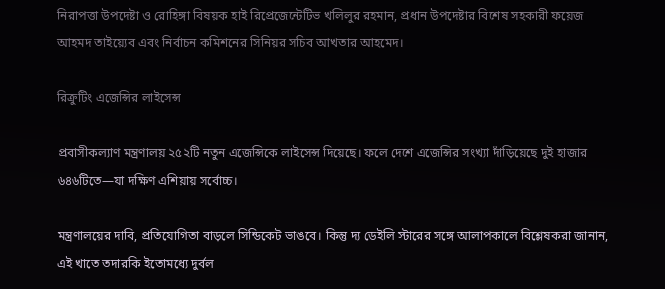নিরাপত্তা উপদেষ্টা ও রোহিঙ্গা বিষয়ক হাই রিপ্রেজেন্টেটিভ খলিলুর রহমান, প্রধান উপদেষ্টার বিশেষ সহকারী ফয়েজ আহমদ তাইয়্যেব এবং নির্বাচন কমিশনের সিনিয়র সচিব আখতার আহমেদ।

রিক্রুটিং এজেন্সির লাইসেন্স

প্রবাসীকল্যাণ মন্ত্রণালয় ২৫২টি নতুন এজেন্সিকে লাইসেন্স দিয়েছে। ফলে দেশে এজেন্সির সংখ্যা দাঁড়িয়েছে দুই হাজার ৬৪৬টিতে—যা দক্ষিণ এশিয়ায় সর্বোচ্চ।

মন্ত্রণালয়ের দাবি, প্রতিযোগিতা বাড়লে সিন্ডিকেট ভাঙবে। কিন্তু দ্য ডেইলি স্টারের সঙ্গে আলাপকালে বিশ্লেষকরা জানান, এই খাতে তদারকি ইতোমধ্যে দুর্বল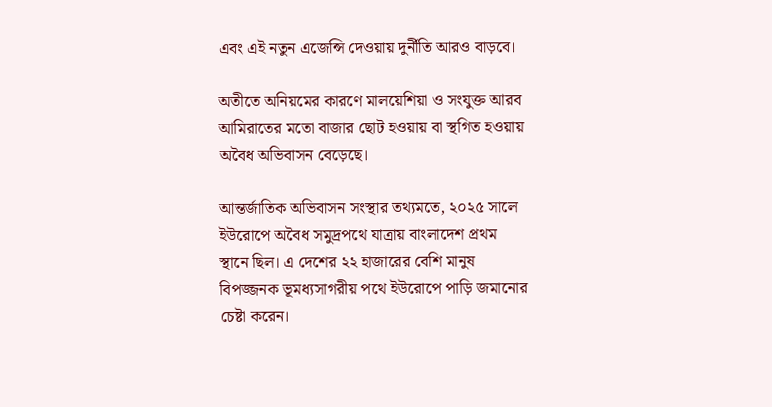এবং এই নতুন এজেন্সি দেওয়ায় দুর্নীতি আরও বাড়বে।

অতীতে অনিয়মের কারণে মালয়েশিয়া ও সংযুক্ত আরব আমিরাতের মতো বাজার ছোট হওয়ায় বা স্থগিত হওয়ায় অবৈধ অভিবাসন বেড়েছে।

আন্তর্জাতিক অভিবাসন সংস্থার তথ্যমতে, ২০২৫ সালে ইউরোপে অবৈধ সমুদ্রপথে যাত্রায় বাংলাদেশ প্রথম স্থানে ছিল। এ দেশের ২২ হাজারের বেশি মানুষ বিপজ্জনক ভূমধ্যসাগরীয় পথে ইউরোপে পাড়ি জমানোর চেষ্টা করেন।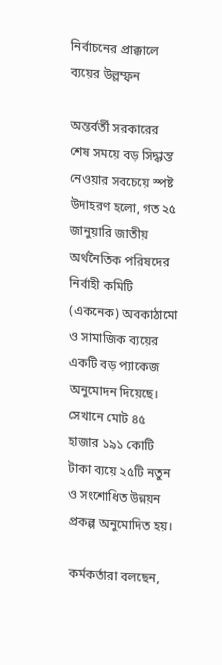নির্বাচনের প্রাক্কালে ব্যয়ের উল্লম্ফন

অন্তর্বর্তী সরকারের শেষ সময়ে বড় সিদ্ধান্ত নেওয়ার সবচেয়ে স্পষ্ট উদাহরণ হলো, গত ২৫ জানুয়ারি জাতীয় অর্থনৈতিক পরিষদের নির্বাহী কমিটি (একনেক) অবকাঠামো ও সামাজিক ব্যয়ের একটি বড় প্যাকেজ অনুমোদন দিয়েছে। সেখানে মোট ৪৫ হাজার ১৯১ কোটি টাকা ব্যয়ে ২৫টি নতুন ও সংশোধিত উন্নয়ন প্রকল্প অনুমোদিত হয়।

কর্মকর্তারা বলছেন,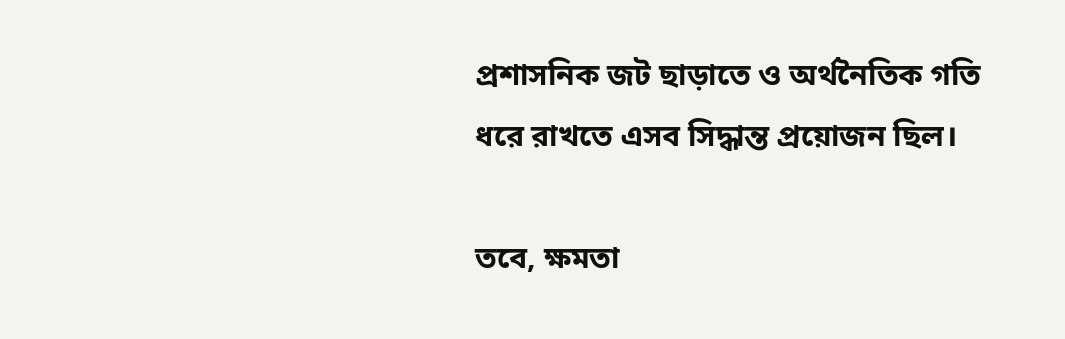প্রশাসনিক জট ছাড়াতে ও অর্থনৈতিক গতি ধরে রাখতে এসব সিদ্ধান্ত প্রয়োজন ছিল।

তবে, ক্ষমতা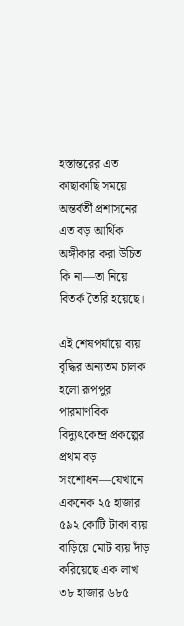হস্তান্তরের এত কাছাকাছি সময়ে অন্তর্বর্তী প্রশাসনের এত বড় আর্থিক অঙ্গীকার করা উচিত কি না—তা নিয়ে বিতর্ক তৈরি হয়েছে।

এই শেষপর্যায়ে ব্যয় বৃদ্ধির অন্যতম চালক হলো রূপপুর পারমাণবিক বিদ্যুৎকেন্দ্র প্রকল্পের প্রথম বড় সংশোধন—যেখানে একনেক ২৫ হাজার ৫৯২ কোটি টাকা ব্যয় বাড়িয়ে মোট ব্যয় দাঁড় করিয়েছে এক লাখ ৩৮ হাজার ৬৮৫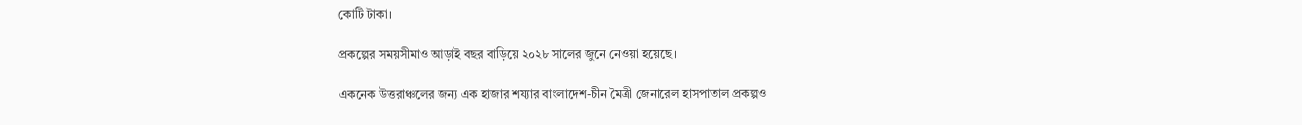কোটি টাকা।

প্রকল্পের সময়সীমাও আড়াই বছর বাড়িয়ে ২০২৮ সালের জুনে নেওয়া হয়েছে।

একনেক উত্তরাঞ্চলের জন্য এক হাজার শয্যার বাংলাদেশ-চীন মৈত্রী জেনারেল হাসপাতাল প্রকল্পও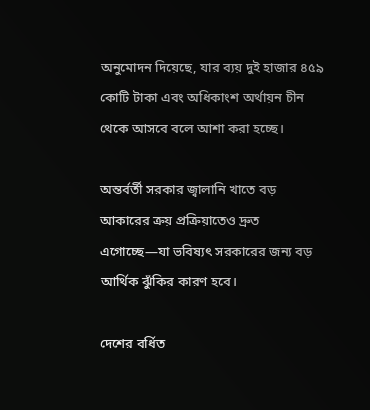অনুমোদন দিয়েছে, যার ব্যয় দুই হাজার ৪৫৯ কোটি টাকা এবং অধিকাংশ অর্থায়ন চীন থেকে আসবে বলে আশা করা হচ্ছে।

অন্তর্বর্তী সরকার জ্বালানি খাতে বড় আকারের ক্রয় প্রক্রিয়াতেও দ্রুত এগোচ্ছে—যা ভবিষ্যৎ সরকারের জন্য বড় আর্থিক ঝুঁকির কারণ হবে।

দেশের বর্ধিত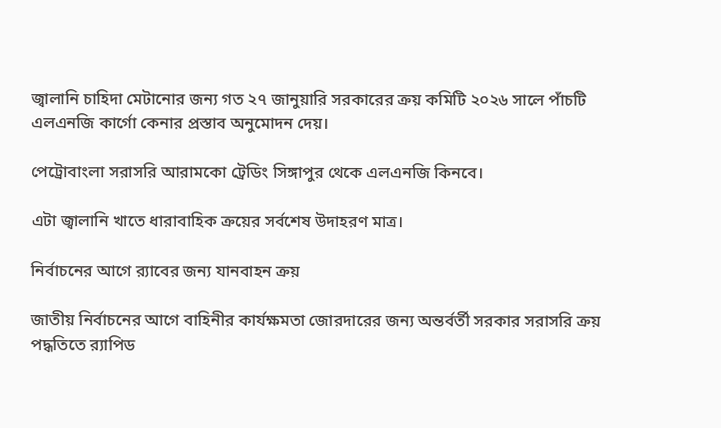জ্বালানি চাহিদা মেটানোর জন্য গত ২৭ জানুয়ারি সরকারের ক্রয় কমিটি ২০২৬ সালে পাঁচটি এলএনজি কার্গো কেনার প্রস্তাব অনুমোদন দেয়।

পেট্রোবাংলা সরাসরি আরামকো ট্রেডিং সিঙ্গাপুর থেকে এলএনজি কিনবে।

এটা জ্বালানি খাতে ধারাবাহিক ক্রয়ের সর্বশেষ উদাহরণ মাত্র।

নির্বাচনের আগে র‍্যাবের জন্য যানবাহন ক্রয়

জাতীয় নির্বাচনের আগে বাহিনীর কার্যক্ষমতা জোরদারের জন্য অন্তর্বর্তী সরকার সরাসরি ক্রয় পদ্ধতিতে র‍্যাপিড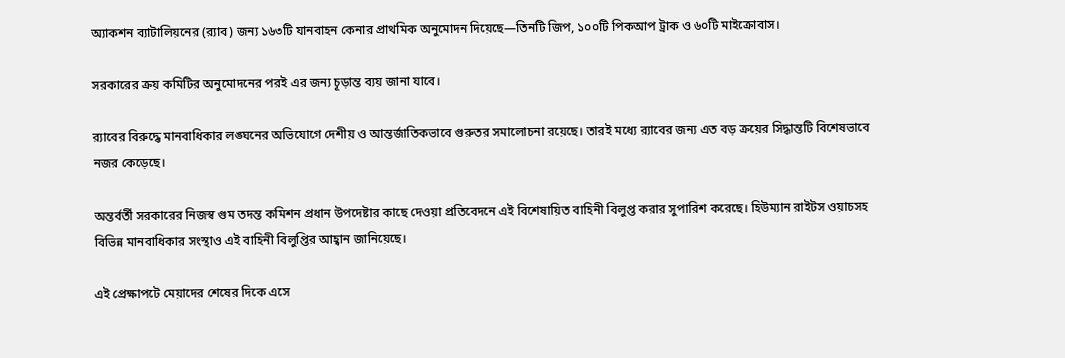অ্যাকশন ব্যাটালিয়নের (র‍্যাব) জন্য ১৬৩টি যানবাহন কেনার প্রাথমিক অনুমোদন দিয়েছে—তিনটি জিপ, ১০০টি পিকআপ ট্রাক ও ৬০টি মাইক্রোবাস।

সরকারের ক্রয় কমিটির অনুমোদনের পরই এর জন্য চূড়ান্ত ব্যয় জানা যাবে।

র‍্যাবের বিরুদ্ধে মানবাধিকার লঙ্ঘনের অভিযোগে দেশীয় ও আন্তর্জাতিকভাবে গুরুতর সমালোচনা রয়েছে। তারই মধ্যে র‌্যাবের জন্য এত বড় ক্রয়ের সিদ্ধান্তটি বিশেষভাবে নজর কেড়েছে।

অন্তর্বর্তী সরকারের নিজস্ব গুম তদন্ত কমিশন প্রধান উপদেষ্টার কাছে দেওয়া প্রতিবেদনে এই বিশেষায়িত বাহিনী বিলুপ্ত করার সুপারিশ করেছে। হিউম্যান রাইটস ওয়াচসহ বিভিন্ন মানবাধিকার সংস্থাও এই বাহিনী বিলুপ্তির আহ্বান জানিয়েছে।

এই প্রেক্ষাপটে মেয়াদের শেষের দিকে এসে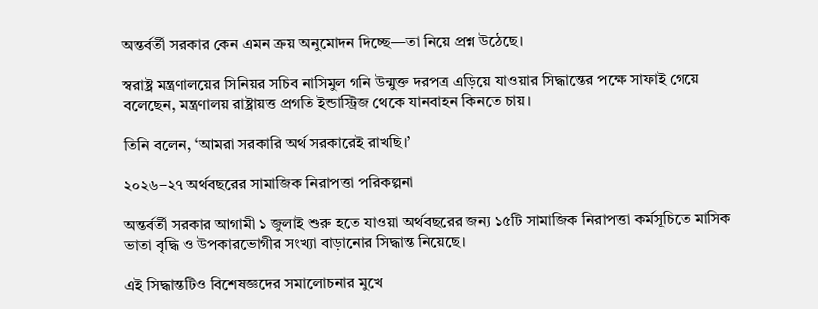অন্তর্বর্তী সরকার কেন এমন ক্রয় অনুমোদন দিচ্ছে—তা নিয়ে প্রশ্ন উঠেছে।

স্বরাষ্ট্র মন্ত্রণালয়ের সিনিয়র সচিব নাসিমুল গনি উন্মুক্ত দরপত্র এড়িয়ে যাওয়ার সিদ্ধান্তের পক্ষে সাফাই গেয়ে বলেছেন, মন্ত্রণালয় রাষ্ট্রায়ত্ত প্রগতি ইন্ডাস্ট্রিজ থেকে যানবাহন কিনতে চায়।

তিনি বলেন, ‘আমরা সরকারি অর্থ সরকারেই রাখছি।’

২০২৬–২৭ অর্থবছরের সামাজিক নিরাপত্তা পরিকল্পনা

অন্তর্বর্তী সরকার আগামী ১ জুলাই শুরু হতে যাওয়া অর্থবছরের জন্য ১৫টি সামাজিক নিরাপত্তা কর্মসূচিতে মাসিক ভাতা বৃদ্ধি ও উপকারভোগীর সংখ্যা বাড়ানোর সিদ্ধান্ত নিয়েছে।

এই সিদ্ধান্তটিও বিশেষজ্ঞদের সমালোচনার মুখে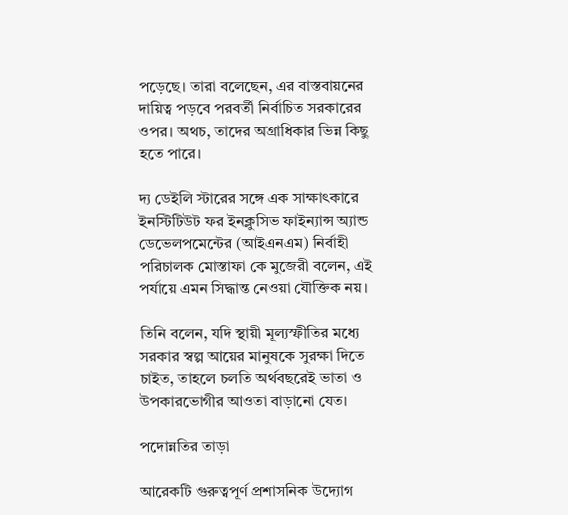পড়েছে। তারা বলেছেন, এর বাস্তবায়নের দায়িত্ব পড়বে পরবর্তী নির্বাচিত সরকারের ওপর। অথচ, তাদের অগ্রাধিকার ভিন্ন কিছু হতে পারে।

দ্য ডেইলি স্টারের সঙ্গে এক সাক্ষাৎকারে ইনস্টিটিউট ফর ইনক্লুসিভ ফাইন্যান্স অ্যান্ড ডেভেলপমেন্টের (আইএনএম) নির্বাহী পরিচালক মোস্তাফা কে মুজেরী বলেন, এই পর্যায়ে এমন সিদ্ধান্ত নেওয়া যৌক্তিক নয়।

তিনি বলেন, যদি স্থায়ী মূল্যস্ফীতির মধ্যে সরকার স্বল্প আয়ের মানুষকে সুরক্ষা দিতে চাইত, তাহলে চলতি অর্থবছরেই ভাতা ও উপকারভোগীর আওতা বাড়ানো যেত।

পদোন্নতির তাড়া

আরেকটি গুরুত্বপূর্ণ প্রশাসনিক উদ্যোগ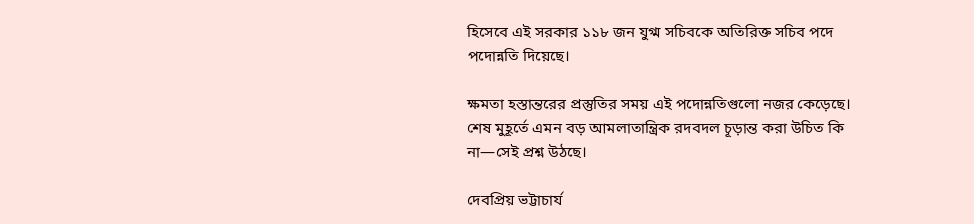হিসেবে এই সরকার ১১৮ জন যুগ্ম সচিবকে অতিরিক্ত সচিব পদে পদোন্নতি দিয়েছে।

ক্ষমতা হস্তান্তরের প্রস্তুতির সময় এই পদোন্নতিগুলো নজর কেড়েছে। শেষ মুহূর্তে এমন বড় আমলাতান্ত্রিক রদবদল চূড়ান্ত করা উচিত কি না—সেই প্রশ্ন উঠছে।

দেবপ্রিয় ভট্টাচার্য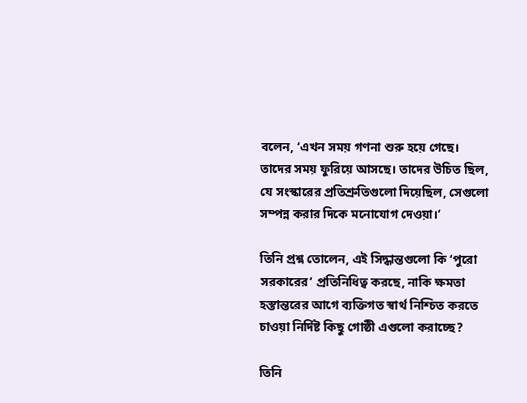বলেন, ‘এখন সময় গণনা শুরু হয়ে গেছে। তাদের সময় ফুরিয়ে আসছে। তাদের উচিত ছিল, যে সংস্কারের প্রতিশ্রুতিগুলো দিয়েছিল, সেগুলো সম্পন্ন করার দিকে মনোযোগ দেওয়া।’

তিনি প্রশ্ন তোলেন, এই সিদ্ধান্তগুলো কি ‘পুরো সরকারের’ প্রতিনিধিত্ব করছে, নাকি ক্ষমতা হস্তান্তরের আগে ব্যক্তিগত স্বার্থ নিশ্চিত করতে চাওয়া নির্দিষ্ট কিছু গোষ্ঠী এগুলো করাচ্ছে?

তিনি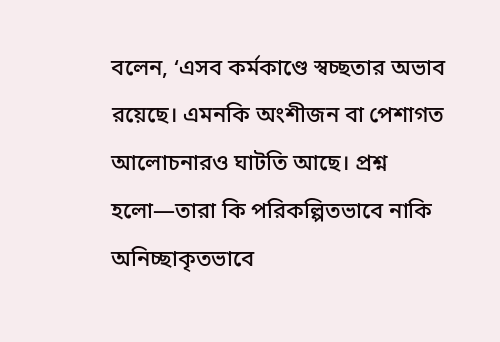বলেন, ‘এসব কর্মকাণ্ডে স্বচ্ছতার অভাব রয়েছে। এমনকি অংশীজন বা পেশাগত আলোচনারও ঘাটতি আছে। প্রশ্ন হলো—তারা কি পরিকল্পিতভাবে নাকি অনিচ্ছাকৃতভাবে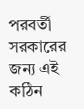পরবর্তী সরকারের জন্য এই কঠিন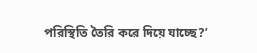পরিস্থিতি তৈরি করে দিয়ে যাচ্ছে?’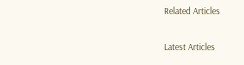Related Articles

Latest Articles